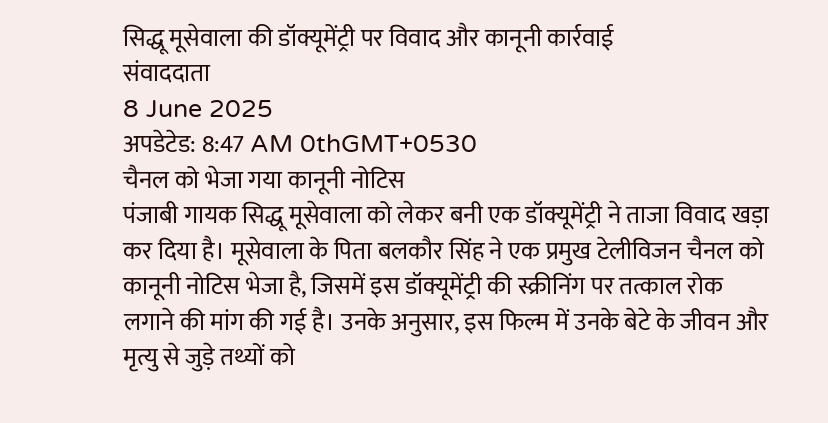सिद्धू मूसेवाला की डॉक्यूमेंट्री पर विवाद और कानूनी कार्रवाई
संवाददाता
8 June 2025
अपडेटेड: 8:47 AM 0thGMT+0530
चैनल को भेजा गया कानूनी नोटिस
पंजाबी गायक सिद्धू मूसेवाला को लेकर बनी एक डॉक्यूमेंट्री ने ताजा विवाद खड़ा कर दिया है। मूसेवाला के पिता बलकौर सिंह ने एक प्रमुख टेलीविजन चैनल को कानूनी नोटिस भेजा है, जिसमें इस डॉक्यूमेंट्री की स्क्रीनिंग पर तत्काल रोक लगाने की मांग की गई है। उनके अनुसार, इस फिल्म में उनके बेटे के जीवन और मृत्यु से जुड़े तथ्यों को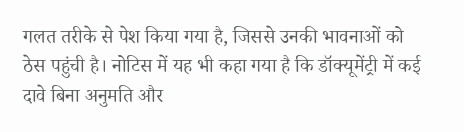गलत तरीके से पेश किया गया है, जिससे उनकी भावनाओं को ठेस पहुंची है। नोटिस में यह भी कहा गया है कि डॉक्यूमेंट्री में कई दावे बिना अनुमति और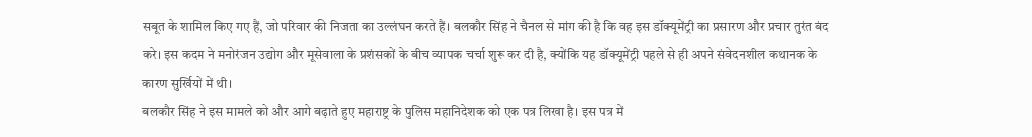सबूत के शामिल किए गए हैं, जो परिवार की निजता का उल्लंघन करते हैं। बलकौर सिंह ने चैनल से मांग की है कि वह इस डॉक्यूमेंट्री का प्रसारण और प्रचार तुरंत बंद करे। इस कदम ने मनोरंजन उद्योग और मूसेवाला के प्रशंसकों के बीच व्यापक चर्चा शुरू कर दी है, क्योंकि यह डॉक्यूमेंट्री पहले से ही अपने संवेदनशील कथानक के कारण सुर्खियों में थी।
बलकौर सिंह ने इस मामले को और आगे बढ़ाते हुए महाराष्ट्र के पुलिस महानिदेशक को एक पत्र लिखा है। इस पत्र में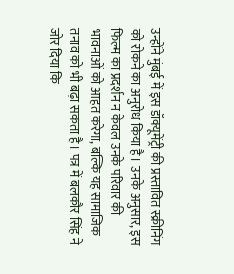उन्होंने मुंबई में इस डॉक्यूमेंट्री की प्रस्तावित स्क्रीनिंग को रोकने का अनुरोध किया है। उनके अनुसार, इस फिल्म का प्रदर्शन न केवल उनके परिवार की भावनाओं को आहत करेगा, बल्कि यह सामाजिक तनाव को भी बढ़ा सकता है। पत्र में बलकौर सिंह ने जोर दिया कि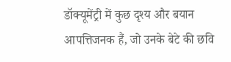डॉक्यूमेंट्री में कुछ दृश्य और बयान आपत्तिजनक हैं, जो उनके बेटे की छवि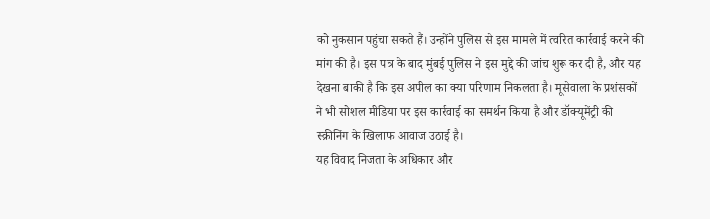को नुकसान पहुंचा सकते हैं। उन्होंने पुलिस से इस मामले में त्वरित कार्रवाई करने की मांग की है। इस पत्र के बाद मुंबई पुलिस ने इस मुद्दे की जांच शुरू कर दी है, और यह देखना बाकी है कि इस अपील का क्या परिणाम निकलता है। मूसेवाला के प्रशंसकों ने भी सोशल मीडिया पर इस कार्रवाई का समर्थन किया है और डॉक्यूमेंट्री की स्क्रीनिंग के खिलाफ आवाज उठाई है।
यह विवाद निजता के अधिकार और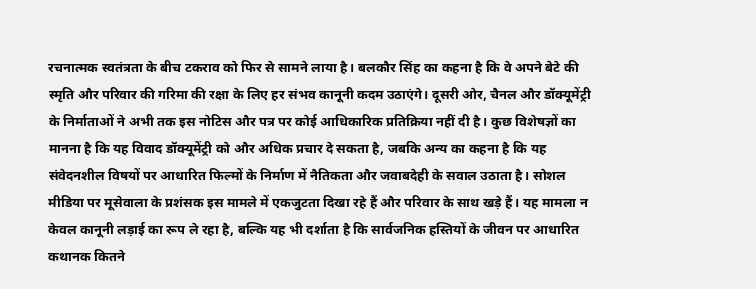रचनात्मक स्वतंत्रता के बीच टकराव को फिर से सामने लाया है। बलकौर सिंह का कहना है कि वे अपने बेटे की स्मृति और परिवार की गरिमा की रक्षा के लिए हर संभव कानूनी कदम उठाएंगे। दूसरी ओर, चैनल और डॉक्यूमेंट्री के निर्माताओं ने अभी तक इस नोटिस और पत्र पर कोई आधिकारिक प्रतिक्रिया नहीं दी है। कुछ विशेषज्ञों का मानना है कि यह विवाद डॉक्यूमेंट्री को और अधिक प्रचार दे सकता है, जबकि अन्य का कहना है कि यह संवेदनशील विषयों पर आधारित फिल्मों के निर्माण में नैतिकता और जवाबदेही के सवाल उठाता है। सोशल मीडिया पर मूसेवाला के प्रशंसक इस मामले में एकजुटता दिखा रहे हैं और परिवार के साथ खड़े हैं। यह मामला न केवल कानूनी लड़ाई का रूप ले रहा है, बल्कि यह भी दर्शाता है कि सार्वजनिक हस्तियों के जीवन पर आधारित कथानक कितने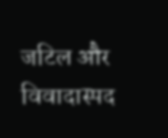जटिल और विवादास्पद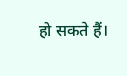हो सकते हैं।